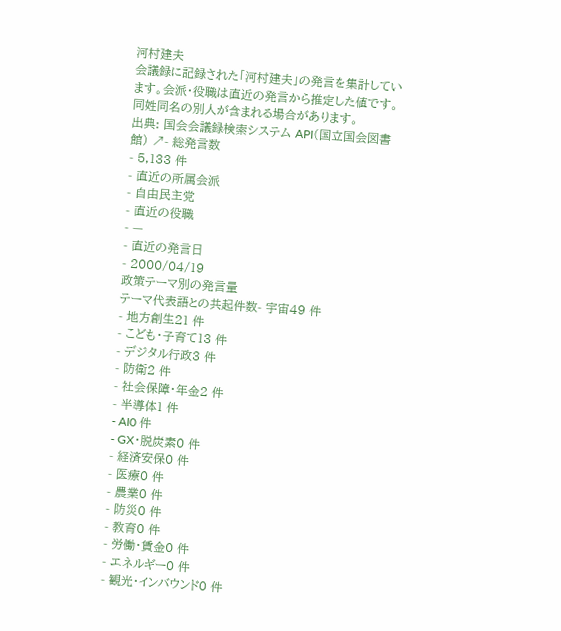河村建夫
会議録に記録された「河村建夫」の発言を集計しています。会派・役職は直近の発言から推定した値です。同姓同名の別人が含まれる場合があります。
出典: 国会会議録検索システム API(国立国会図書館) ↗- 総発言数
- 5,133 件
- 直近の所属会派
- 自由民主党
- 直近の役職
- —
- 直近の発言日
- 2000/04/19
政策テーマ別の発言量
テーマ代表語との共起件数- 宇宙49 件
- 地方創生21 件
- こども・子育て13 件
- デジタル行政3 件
- 防衛2 件
- 社会保障・年金2 件
- 半導体1 件
- AI0 件
- GX・脱炭素0 件
- 経済安保0 件
- 医療0 件
- 農業0 件
- 防災0 件
- 教育0 件
- 労働・賃金0 件
- エネルギー0 件
- 観光・インバウンド0 件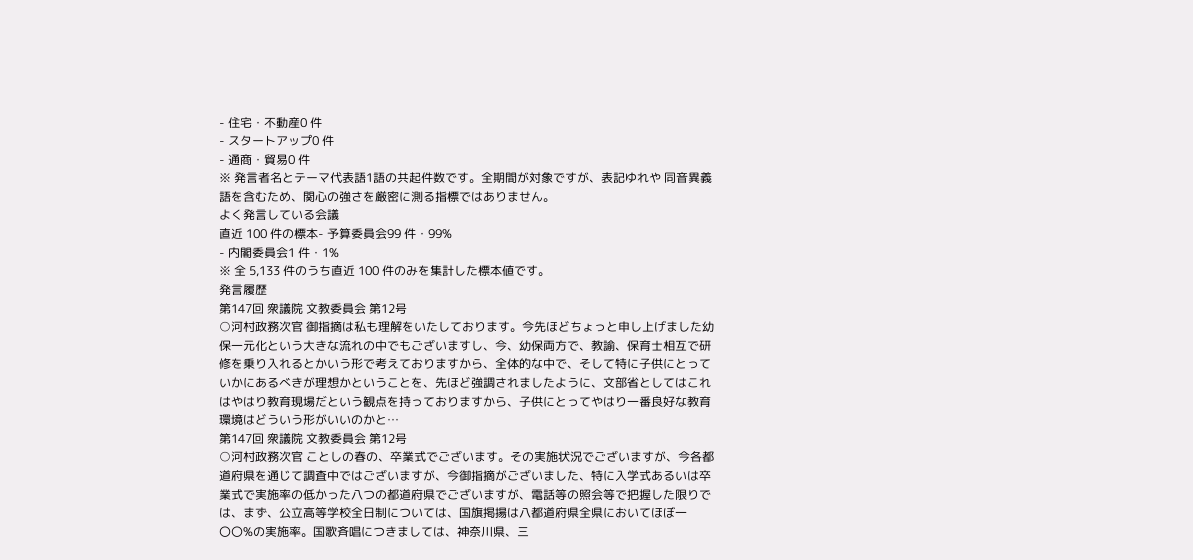- 住宅・不動産0 件
- スタートアップ0 件
- 通商・貿易0 件
※ 発言者名とテーマ代表語1語の共起件数です。全期間が対象ですが、表記ゆれや 同音異義語を含むため、関心の強さを厳密に測る指標ではありません。
よく発言している会議
直近 100 件の標本- 予算委員会99 件・99%
- 内閣委員会1 件・1%
※ 全 5,133 件のうち直近 100 件のみを集計した標本値です。
発言履歴
第147回 衆議院 文教委員会 第12号
○河村政務次官 御指摘は私も理解をいたしております。今先ほどちょっと申し上げました幼保一元化という大きな流れの中でもございますし、今、幼保両方で、教諭、保育士相互で研修を乗り入れるとかいう形で考えておりますから、全体的な中で、そして特に子供にとっていかにあるべきが理想かということを、先ほど強調されましたように、文部省としてはこれはやはり教育現場だという観点を持っておりますから、子供にとってやはり一番良好な教育環境はどういう形がいいのかと…
第147回 衆議院 文教委員会 第12号
○河村政務次官 ことしの春の、卒業式でございます。その実施状況でございますが、今各都道府県を通じて調査中ではございますが、今御指摘がございました、特に入学式あるいは卒業式で実施率の低かった八つの都道府県でございますが、電話等の照会等で把握した限りでは、まず、公立高等学校全日制については、国旗掲揚は八都道府県全県においてほぼ一〇〇%の実施率。国歌斉唱につきましては、神奈川県、三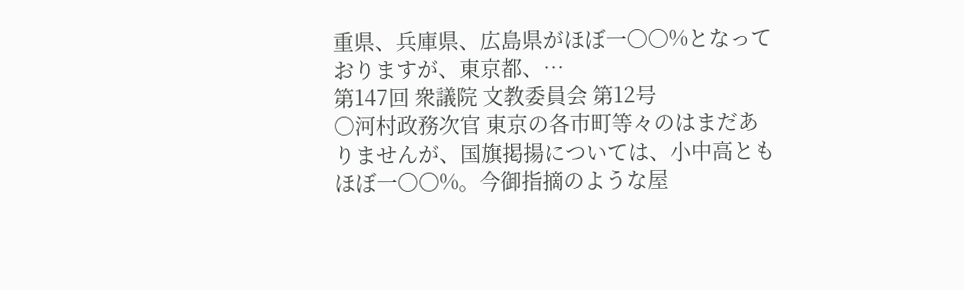重県、兵庫県、広島県がほぼ一〇〇%となっておりますが、東京都、…
第147回 衆議院 文教委員会 第12号
○河村政務次官 東京の各市町等々のはまだありませんが、国旗掲揚については、小中高ともほぼ一〇〇%。今御指摘のような屋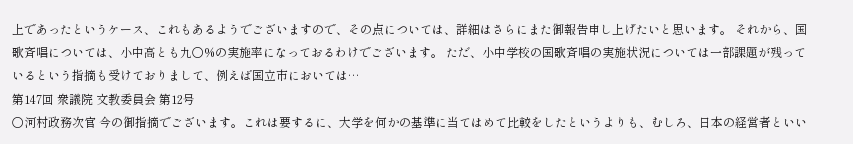上であったというケース、これもあるようでございますので、その点については、詳細はさらにまた御報告申し上げたいと思います。 それから、国歌斉唱については、小中高とも九〇%の実施率になっておるわけでございます。 ただ、小中学校の国歌斉唱の実施状況については一部課題が残っているという指摘も受けておりまして、例えば国立市においては…
第147回 衆議院 文教委員会 第12号
○河村政務次官 今の御指摘でございます。これは要するに、大学を何かの基準に当てはめて比較をしたというよりも、むしろ、日本の経営者といい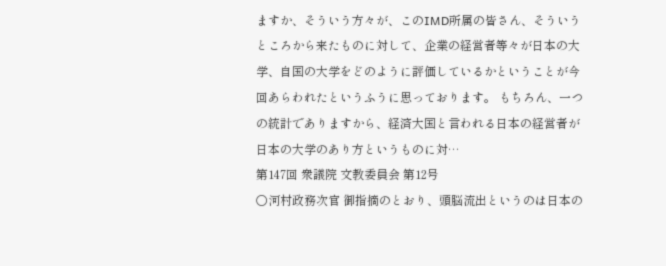ますか、そういう方々が、このIMD所属の皆さん、そういうところから来たものに対して、企業の経営者等々が日本の大学、自国の大学をどのように評価しているかということが今回あらわれたというふうに思っております。 もちろん、一つの統計でありますから、経済大国と言われる日本の経営者が日本の大学のあり方というものに対…
第147回 衆議院 文教委員会 第12号
○河村政務次官 御指摘のとおり、頭脳流出というのは日本の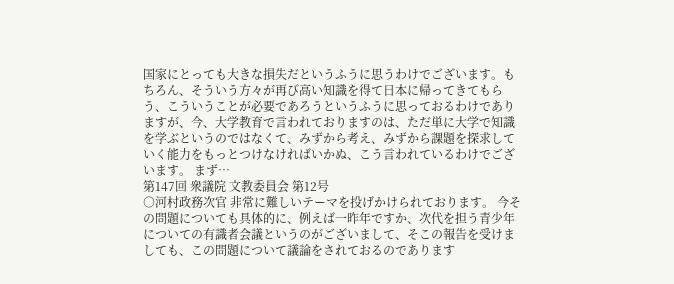国家にとっても大きな損失だというふうに思うわけでございます。もちろん、そういう方々が再び高い知識を得て日本に帰ってきてもらう、こういうことが必要であろうというふうに思っておるわけでありますが、今、大学教育で言われておりますのは、ただ単に大学で知識を学ぶというのではなくて、みずから考え、みずから課題を探求していく能力をもっとつけなければいかぬ、こう言われているわけでございます。 まず…
第147回 衆議院 文教委員会 第12号
○河村政務次官 非常に難しいテーマを投げかけられております。 今その問題についても具体的に、例えば一昨年ですか、次代を担う青少年についての有識者会議というのがございまして、そこの報告を受けましても、この問題について議論をされておるのであります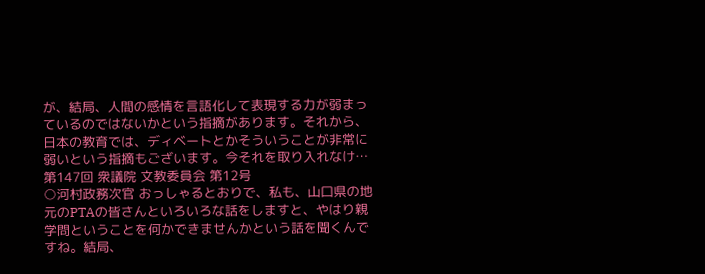が、結局、人間の感情を言語化して表現する力が弱まっているのではないかという指摘があります。それから、日本の教育では、ディベートとかそういうことが非常に弱いという指摘もございます。今それを取り入れなけ…
第147回 衆議院 文教委員会 第12号
○河村政務次官 おっしゃるとおりで、私も、山口県の地元のPTAの皆さんといろいろな話をしますと、やはり親学問ということを何かできませんかという話を聞くんですね。結局、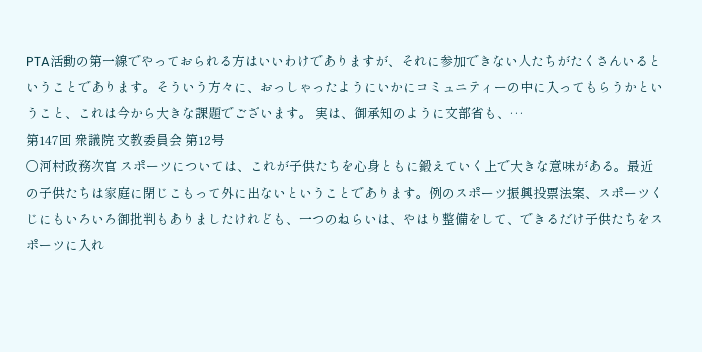PTA活動の第一線でやっておられる方はいいわけでありますが、それに参加できない人たちがたくさんいるということであります。そういう方々に、おっしゃったようにいかにコミュニティーの中に入ってもらうかということ、これは今から大きな課題でございます。 実は、御承知のように文部省も、…
第147回 衆議院 文教委員会 第12号
○河村政務次官 スポーツについては、これが子供たちを心身ともに鍛えていく上で大きな意味がある。最近の子供たちは家庭に閉じこもって外に出ないということであります。例のスポーツ振興投票法案、スポーツくじにもいろいろ御批判もありましたけれども、一つのねらいは、やはり整備をして、できるだけ子供たちをスポーツに入れ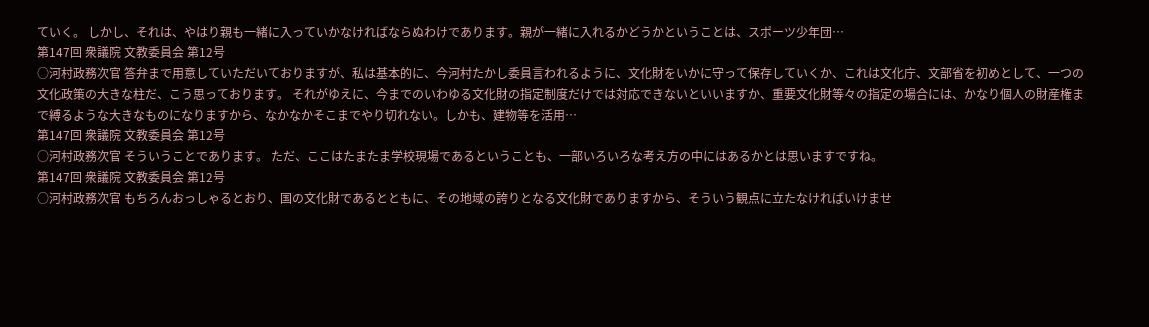ていく。 しかし、それは、やはり親も一緒に入っていかなければならぬわけであります。親が一緒に入れるかどうかということは、スポーツ少年団…
第147回 衆議院 文教委員会 第12号
○河村政務次官 答弁まで用意していただいておりますが、私は基本的に、今河村たかし委員言われるように、文化財をいかに守って保存していくか、これは文化庁、文部省を初めとして、一つの文化政策の大きな柱だ、こう思っております。 それがゆえに、今までのいわゆる文化財の指定制度だけでは対応できないといいますか、重要文化財等々の指定の場合には、かなり個人の財産権まで縛るような大きなものになりますから、なかなかそこまでやり切れない。しかも、建物等を活用…
第147回 衆議院 文教委員会 第12号
○河村政務次官 そういうことであります。 ただ、ここはたまたま学校現場であるということも、一部いろいろな考え方の中にはあるかとは思いますですね。
第147回 衆議院 文教委員会 第12号
○河村政務次官 もちろんおっしゃるとおり、国の文化財であるとともに、その地域の誇りとなる文化財でありますから、そういう観点に立たなければいけませ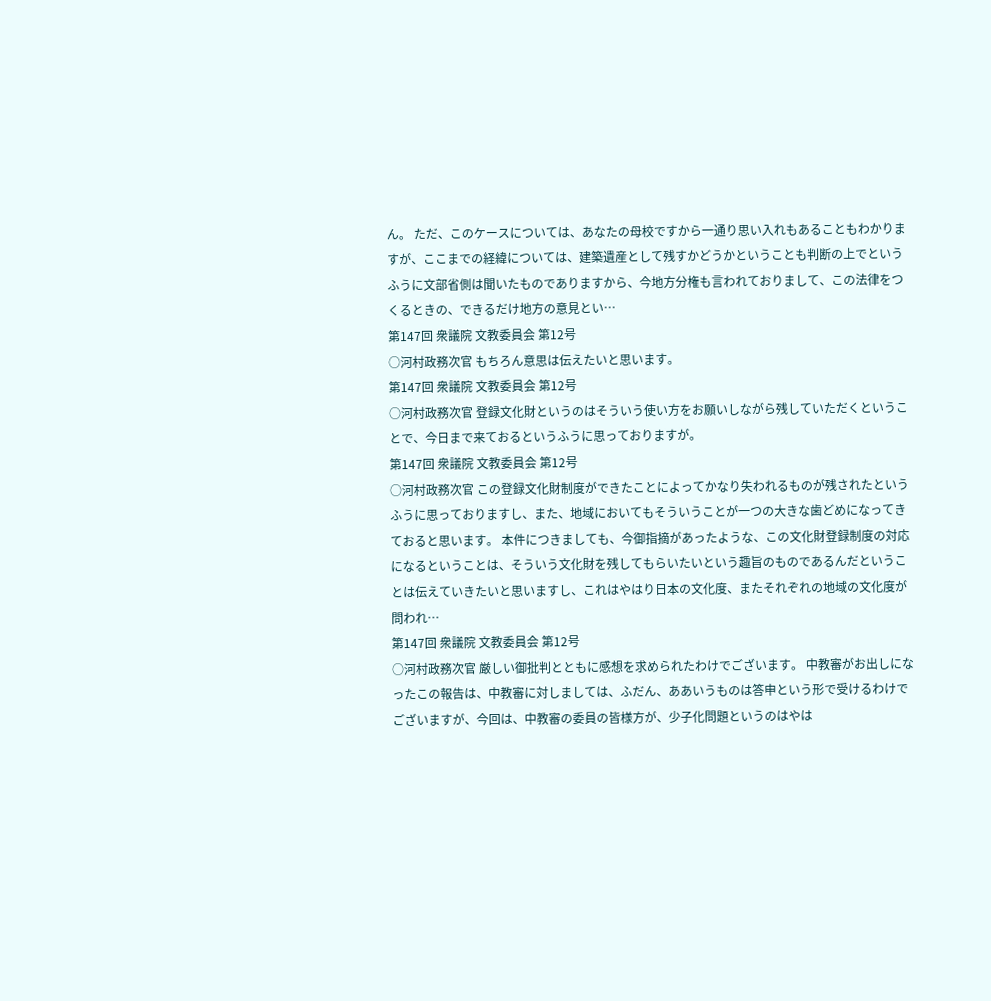ん。 ただ、このケースについては、あなたの母校ですから一通り思い入れもあることもわかりますが、ここまでの経緯については、建築遺産として残すかどうかということも判断の上でというふうに文部省側は聞いたものでありますから、今地方分権も言われておりまして、この法律をつくるときの、できるだけ地方の意見とい…
第147回 衆議院 文教委員会 第12号
○河村政務次官 もちろん意思は伝えたいと思います。
第147回 衆議院 文教委員会 第12号
○河村政務次官 登録文化財というのはそういう使い方をお願いしながら残していただくということで、今日まで来ておるというふうに思っておりますが。
第147回 衆議院 文教委員会 第12号
○河村政務次官 この登録文化財制度ができたことによってかなり失われるものが残されたというふうに思っておりますし、また、地域においてもそういうことが一つの大きな歯どめになってきておると思います。 本件につきましても、今御指摘があったような、この文化財登録制度の対応になるということは、そういう文化財を残してもらいたいという趣旨のものであるんだということは伝えていきたいと思いますし、これはやはり日本の文化度、またそれぞれの地域の文化度が問われ…
第147回 衆議院 文教委員会 第12号
○河村政務次官 厳しい御批判とともに感想を求められたわけでございます。 中教審がお出しになったこの報告は、中教審に対しましては、ふだん、ああいうものは答申という形で受けるわけでございますが、今回は、中教審の委員の皆様方が、少子化問題というのはやは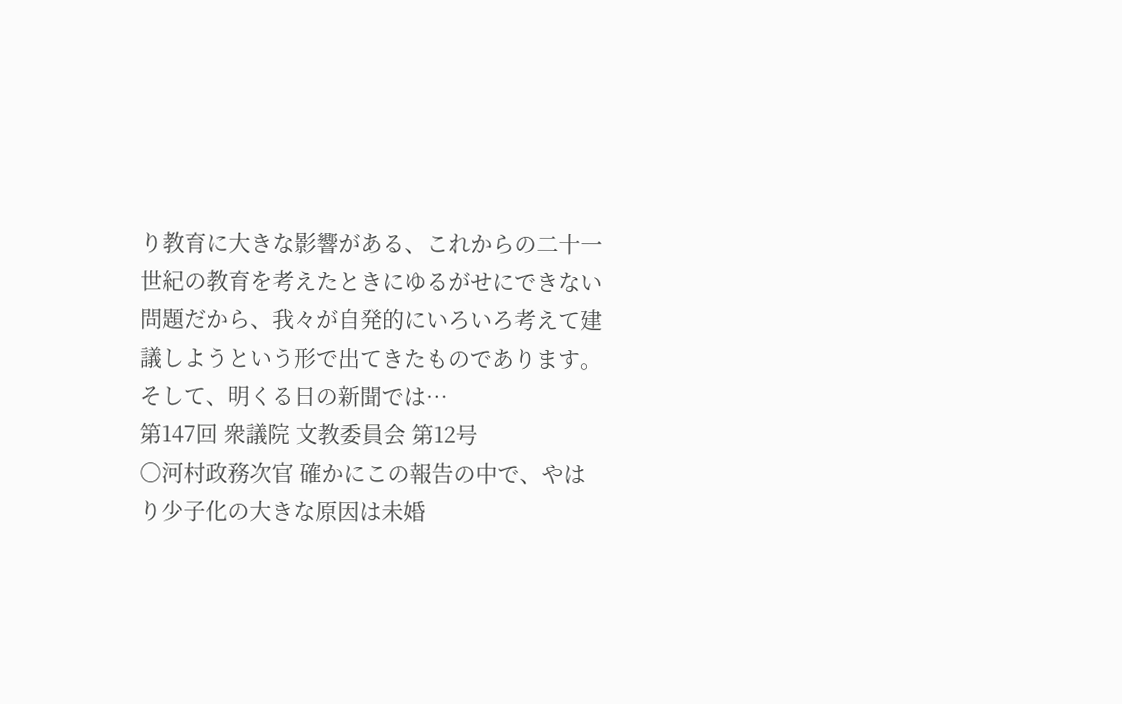り教育に大きな影響がある、これからの二十一世紀の教育を考えたときにゆるがせにできない問題だから、我々が自発的にいろいろ考えて建議しようという形で出てきたものであります。そして、明くる日の新聞では…
第147回 衆議院 文教委員会 第12号
○河村政務次官 確かにこの報告の中で、やはり少子化の大きな原因は未婚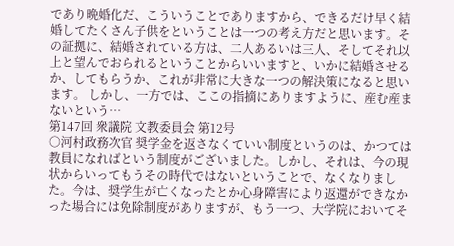であり晩婚化だ、こういうことでありますから、できるだけ早く結婚してたくさん子供をということは一つの考え方だと思います。その証拠に、結婚されている方は、二人あるいは三人、そしてそれ以上と望んでおられるということからいいますと、いかに結婚させるか、してもらうか、これが非常に大きな一つの解決策になると思います。 しかし、一方では、ここの指摘にありますように、産む産まないという…
第147回 衆議院 文教委員会 第12号
○河村政務次官 奨学金を返さなくていい制度というのは、かつては教員になればという制度がございました。しかし、それは、今の現状からいってもうその時代ではないということで、なくなりました。今は、奨学生が亡くなったとか心身障害により返還ができなかった場合には免除制度がありますが、もう一つ、大学院においてそ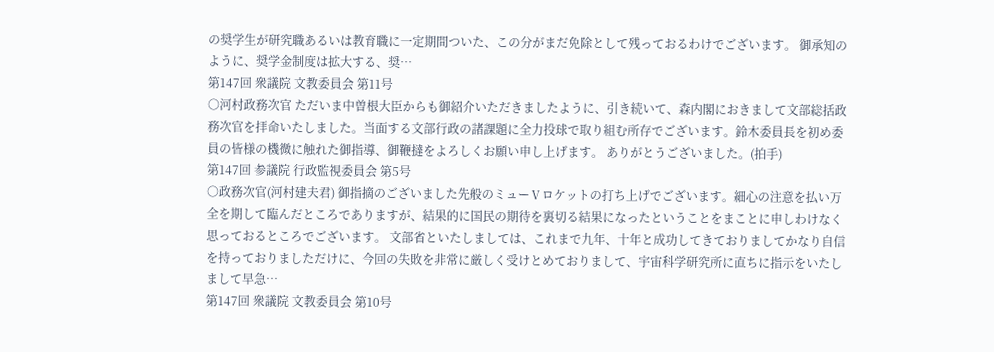の奨学生が研究職あるいは教育職に一定期間ついた、この分がまだ免除として残っておるわけでございます。 御承知のように、奨学金制度は拡大する、奨…
第147回 衆議院 文教委員会 第11号
○河村政務次官 ただいま中曽根大臣からも御紹介いただきましたように、引き続いて、森内閣におきまして文部総括政務次官を拝命いたしました。当面する文部行政の諸課題に全力投球で取り組む所存でございます。鈴木委員長を初め委員の皆様の機微に触れた御指導、御鞭撻をよろしくお願い申し上げます。 ありがとうございました。(拍手)
第147回 参議院 行政監視委員会 第5号
○政務次官(河村建夫君) 御指摘のございました先般のミューⅤロケットの打ち上げでございます。細心の注意を払い万全を期して臨んだところでありますが、結果的に国民の期待を裏切る結果になったということをまことに申しわけなく思っておるところでございます。 文部省といたしましては、これまで九年、十年と成功してきておりましてかなり自信を持っておりましただけに、今回の失敗を非常に厳しく受けとめておりまして、宇宙科学研究所に直ちに指示をいたしまして早急…
第147回 衆議院 文教委員会 第10号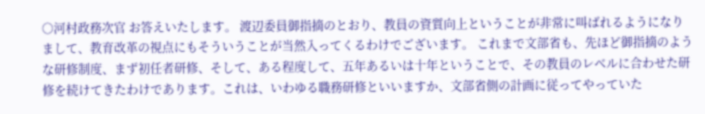○河村政務次官 お答えいたします。 渡辺委員御指摘のとおり、教員の資質向上ということが非常に叫ばれるようになりまして、教育改革の視点にもそういうことが当然入ってくるわけでございます。 これまで文部省も、先ほど御指摘のような研修制度、まず初任者研修、そして、ある程度して、五年あるいは十年ということで、その教員のレベルに合わせた研修を続けてきたわけであります。これは、いわゆる職務研修といいますか、文部省側の計画に従ってやっていた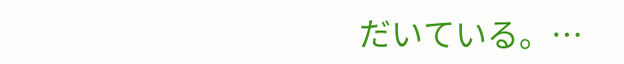だいている。…